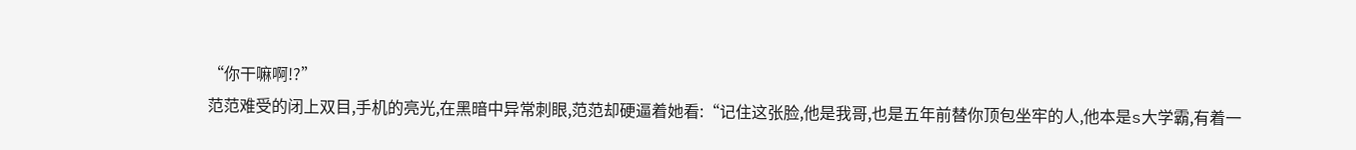“你干嘛啊!?”
范范难受的闭上双目,手机的亮光,在黑暗中异常刺眼,范范却硬逼着她看:“记住这张脸,他是我哥,也是五年前替你顶包坐牢的人,他本是s大学霸,有着一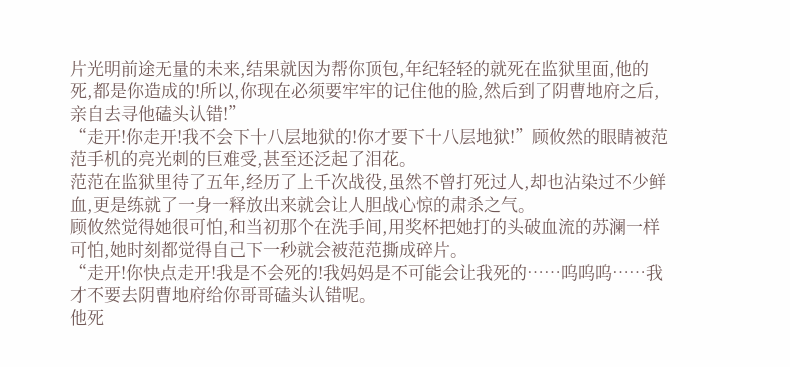片光明前途无量的未来,结果就因为帮你顶包,年纪轻轻的就死在监狱里面,他的死,都是你造成的!所以,你现在必须要牢牢的记住他的脸,然后到了阴曹地府之后,亲自去寻他磕头认错!”
“走开!你走开!我不会下十八层地狱的!你才要下十八层地狱!”顾攸然的眼睛被范范手机的亮光刺的巨难受,甚至还泛起了泪花。
范范在监狱里待了五年,经历了上千次战役,虽然不曾打死过人,却也沾染过不少鲜血,更是练就了一身一释放出来就会让人胆战心惊的肃杀之气。
顾攸然觉得她很可怕,和当初那个在洗手间,用奖杯把她打的头破血流的苏澜一样可怕,她时刻都觉得自己下一秒就会被范范撕成碎片。
“走开!你快点走开!我是不会死的!我妈妈是不可能会让我死的……呜呜呜……我才不要去阴曹地府给你哥哥磕头认错呢。
他死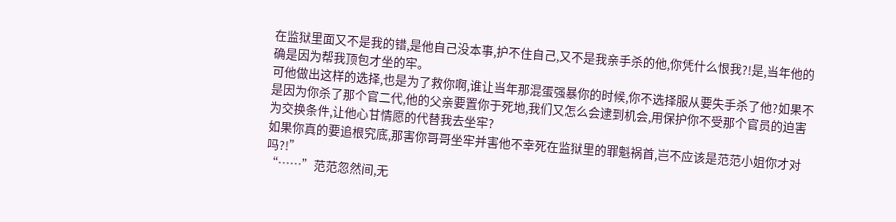在监狱里面又不是我的错,是他自己没本事,护不住自己,又不是我亲手杀的他,你凭什么恨我?!是,当年他的确是因为帮我顶包才坐的牢。
可他做出这样的选择,也是为了救你啊,谁让当年那混蛋强暴你的时候,你不选择服从要失手杀了他?如果不是因为你杀了那个官二代,他的父亲要置你于死地,我们又怎么会逮到机会,用保护你不受那个官员的迫害为交换条件,让他心甘情愿的代替我去坐牢?
如果你真的要追根究底,那害你哥哥坐牢并害他不幸死在监狱里的罪魁祸首,岂不应该是范范小姐你才对吗?!”
“……”范范忽然间,无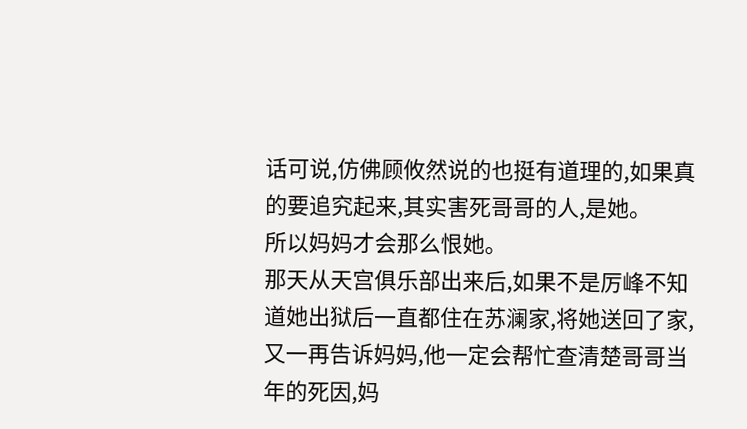话可说,仿佛顾攸然说的也挺有道理的,如果真的要追究起来,其实害死哥哥的人,是她。
所以妈妈才会那么恨她。
那天从天宫俱乐部出来后,如果不是厉峰不知道她出狱后一直都住在苏澜家,将她送回了家,又一再告诉妈妈,他一定会帮忙查清楚哥哥当年的死因,妈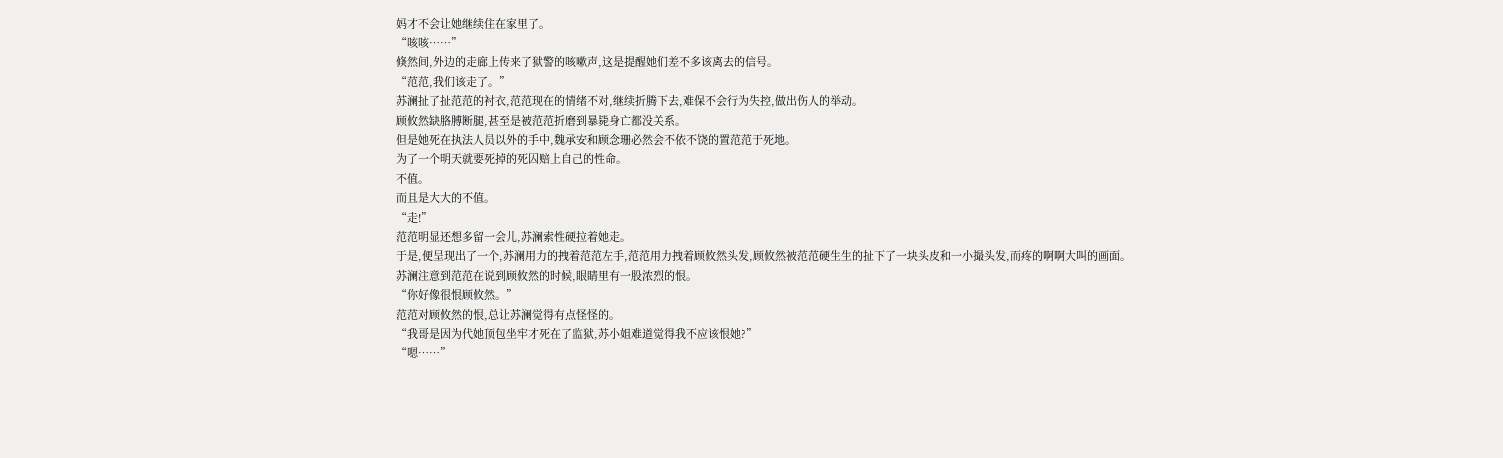妈才不会让她继续住在家里了。
“咳咳……”
倏然间,外边的走廊上传来了狱警的咳嗽声,这是提醒她们差不多该离去的信号。
“范范,我们该走了。”
苏澜扯了扯范范的衬衣,范范现在的情绪不对,继续折腾下去,难保不会行为失控,做出伤人的举动。
顾攸然缺胳膊断腿,甚至是被范范折磨到暴毙身亡都没关系。
但是她死在执法人员以外的手中,魏承安和顾念珊必然会不依不饶的置范范于死地。
为了一个明天就要死掉的死囚赔上自己的性命。
不值。
而且是大大的不值。
“走!”
范范明显还想多留一会儿,苏澜索性硬拉着她走。
于是,便呈现出了一个,苏澜用力的拽着范范左手,范范用力拽着顾攸然头发,顾攸然被范范硬生生的扯下了一块头皮和一小撮头发,而疼的啊啊大叫的画面。
苏澜注意到范范在说到顾攸然的时候,眼睛里有一股浓烈的恨。
“你好像很恨顾攸然。”
范范对顾攸然的恨,总让苏澜觉得有点怪怪的。
“我哥是因为代她顶包坐牢才死在了监狱,苏小姐难道觉得我不应该恨她?”
“嗯……”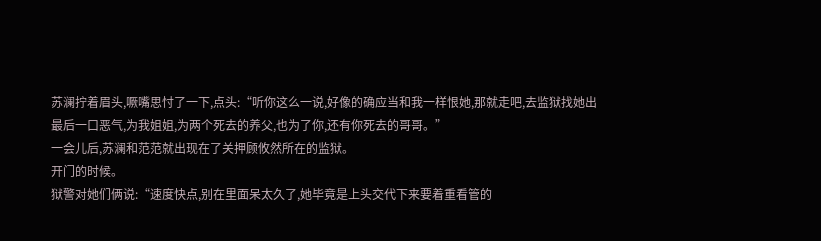苏澜拧着眉头,噘嘴思忖了一下,点头:“听你这么一说,好像的确应当和我一样恨她,那就走吧,去监狱找她出最后一口恶气,为我姐姐,为两个死去的养父,也为了你,还有你死去的哥哥。”
一会儿后,苏澜和范范就出现在了关押顾攸然所在的监狱。
开门的时候。
狱警对她们俩说:“速度快点,别在里面呆太久了,她毕竟是上头交代下来要着重看管的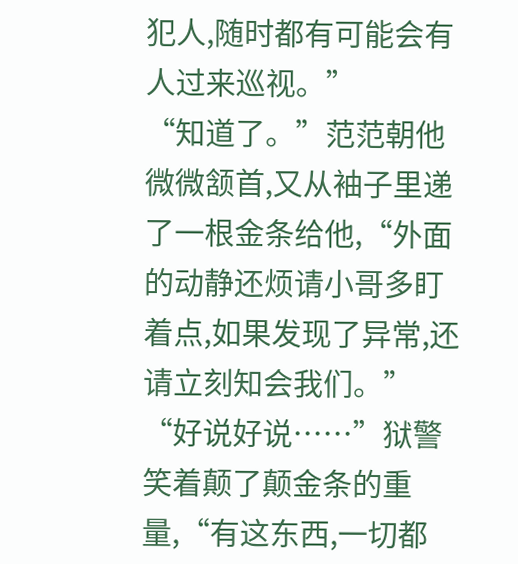犯人,随时都有可能会有人过来巡视。”
“知道了。”范范朝他微微颔首,又从袖子里递了一根金条给他,“外面的动静还烦请小哥多盯着点,如果发现了异常,还请立刻知会我们。”
“好说好说……”狱警笑着颠了颠金条的重量,“有这东西,一切都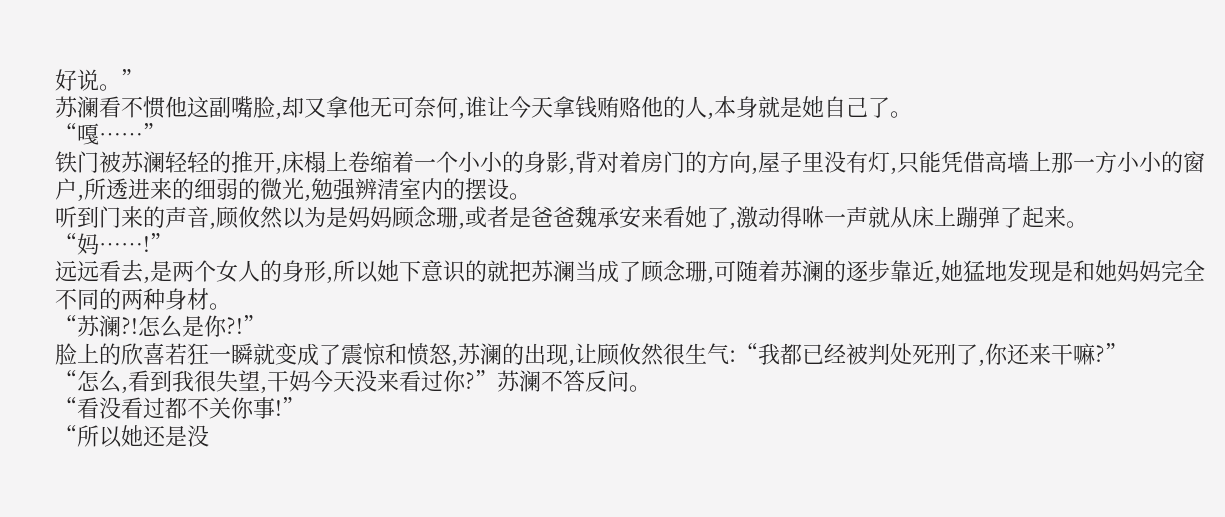好说。”
苏澜看不惯他这副嘴脸,却又拿他无可奈何,谁让今天拿钱贿赂他的人,本身就是她自己了。
“嘎……”
铁门被苏澜轻轻的推开,床榻上卷缩着一个小小的身影,背对着房门的方向,屋子里没有灯,只能凭借高墙上那一方小小的窗户,所透进来的细弱的微光,勉强辨清室内的摆设。
听到门来的声音,顾攸然以为是妈妈顾念珊,或者是爸爸魏承安来看她了,激动得咻一声就从床上蹦弹了起来。
“妈……!”
远远看去,是两个女人的身形,所以她下意识的就把苏澜当成了顾念珊,可随着苏澜的逐步靠近,她猛地发现是和她妈妈完全不同的两种身材。
“苏澜?!怎么是你?!”
脸上的欣喜若狂一瞬就变成了震惊和愤怒,苏澜的出现,让顾攸然很生气:“我都已经被判处死刑了,你还来干嘛?”
“怎么,看到我很失望,干妈今天没来看过你?”苏澜不答反问。
“看没看过都不关你事!”
“所以她还是没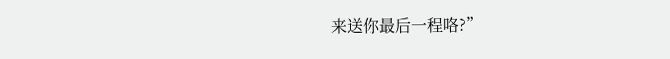来送你最后一程咯?”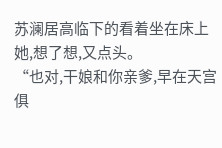苏澜居高临下的看着坐在床上她,想了想,又点头。
“也对,干娘和你亲爹,早在天宫俱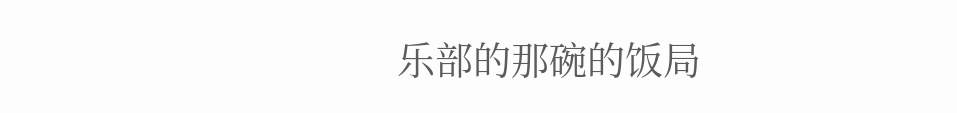乐部的那碗的饭局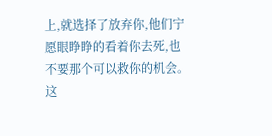上,就选择了放弃你,他们宁愿眼睁睁的看着你去死,也不要那个可以救你的机会。
这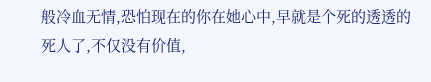般冷血无情,恐怕现在的你在她心中,早就是个死的透透的死人了,不仅没有价值,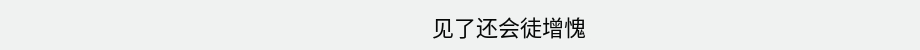见了还会徒增愧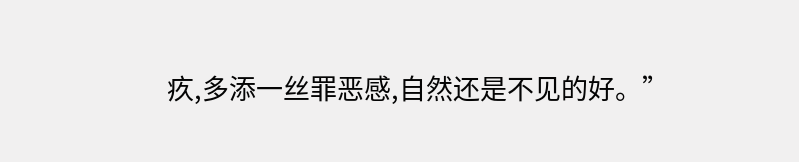疚,多添一丝罪恶感,自然还是不见的好。”